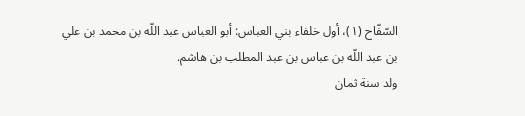السّفّاح (١)، أول خلفاء بني العباس: أبو العباس عبد اللّه بن محمد بن علي بن عبد اللّه بن عباس بن عبد المطلب بن هاشم.
ولد سنة ثمان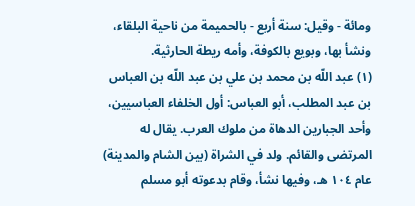ومائة - وقيل: سنة أربع - بالحميمة من ناحية البلقاء، ونشأ بها، وبويع بالكوفة، وأمه ريطة الحارثية.
(١) عبد اللّه بن محمد بن علي بن عبد اللّه بن العباس بن عبد المطلب، أبو العباس: أول الخلفاء العباسيين، وأحد الجبارين الدهاة من ملوك العرب. يقال له المرتضى والقائم. ولد في الشراة (بين الشام والمدينة) عام ١٠٤ هـ، وفيها نشأ، وقام بدعوته أبو مسلم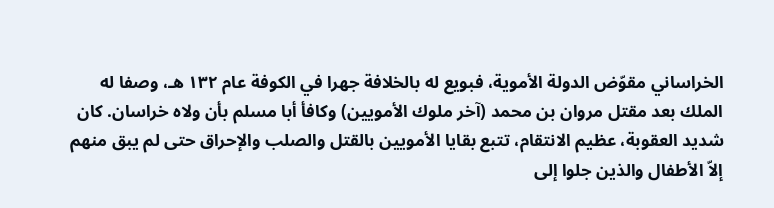الخراساني مقوّض الدولة الأموية، فبويع له بالخلافة جهرا في الكوفة عام ١٣٢ هـ، وصفا له الملك بعد مقتل مروان بن محمد (آخر ملوك الأمويين) وكافأ أبا مسلم بأن ولاه خراسان. كان شديد العقوبة، عظيم الانتقام، تتبع بقايا الأمويين بالقتل والصلب والإحراق حتى لم يبق منهم إلاّ الأطفال والذين جلوا إلى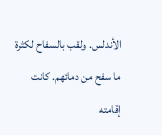الأندلس. ولقب بالسفاح لكثرة ما سفح من دمائهم. كانت إقامته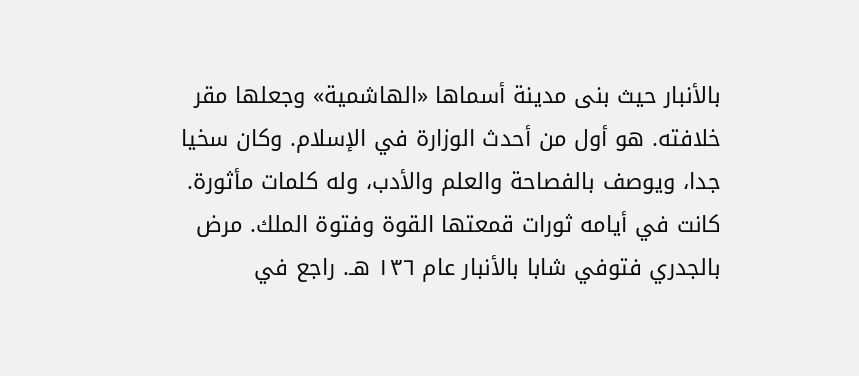بالأنبار حيث بنى مدينة أسماها «الهاشمية» وجعلها مقر خلافته. هو أول من أحدث الوزارة في الإسلام. وكان سخيا جدا، ويوصف بالفصاحة والعلم والأدب، وله كلمات مأثورة. كانت في أيامه ثورات قمعتها القوة وفتوة الملك. مرض بالجدري فتوفي شابا بالأنبار عام ١٣٦ هـ. راجع في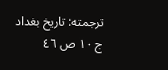ترجمته: تاريخ بغداد ج ١٠ ص ٤٦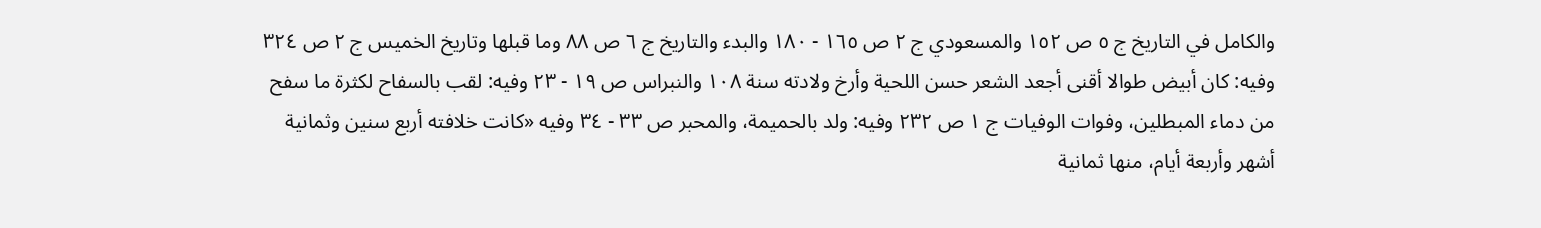والكامل في التاريخ ج ٥ ص ١٥٢ والمسعودي ج ٢ ص ١٦٥ - ١٨٠ والبدء والتاريخ ج ٦ ص ٨٨ وما قبلها وتاريخ الخميس ج ٢ ص ٣٢٤ وفيه: كان أبيض طوالا أقنى أجعد الشعر حسن اللحية وأرخ ولادته سنة ١٠٨ والنبراس ص ١٩ - ٢٣ وفيه: لقب بالسفاح لكثرة ما سفح من دماء المبطلين، وفوات الوفيات ج ١ ص ٢٣٢ وفيه: ولد بالحميمة، والمحبر ص ٣٣ - ٣٤ وفيه «كانت خلافته أربع سنين وثمانية أشهر وأربعة أيام، منها ثمانية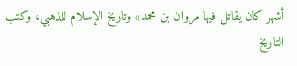أشهر كان يقاتل فيها مروان بن محمد» وتاريخ الإسلام للذهبي، وكتب التاريخ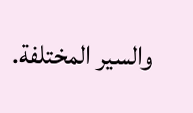والسير المختلفة.